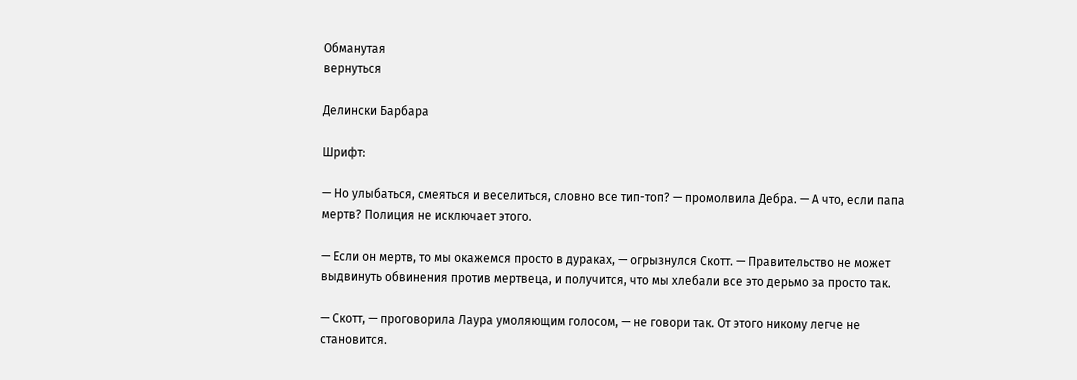Обманутая
вернуться

Делински Барбара

Шрифт:

— Но улыбаться, смеяться и веселиться, словно все тип-топ? — промолвила Дебра. — А что, если папа мертв? Полиция не исключает этого.

— Если он мертв, то мы окажемся просто в дураках, — огрызнулся Скотт. — Правительство не может выдвинуть обвинения против мертвеца, и получится, что мы хлебали все это дерьмо за просто так.

— Скотт, — проговорила Лаура умоляющим голосом, — не говори так. От этого никому легче не становится.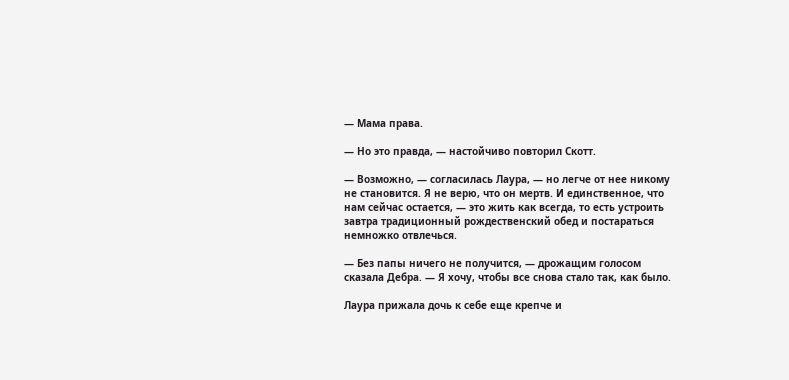— Мама права.

— Но это правда, — настойчиво повторил Скотт.

— Возможно, — согласилась Лаура, — но легче от нее никому не становится. Я не верю, что он мертв. И единственное, что нам сейчас остается, — это жить как всегда, то есть устроить завтра традиционный рождественский обед и постараться немножко отвлечься.

— Без папы ничего не получится, — дрожащим голосом сказала Дебра. — Я хочу, чтобы все снова стало так, как было.

Лаура прижала дочь к себе еще крепче и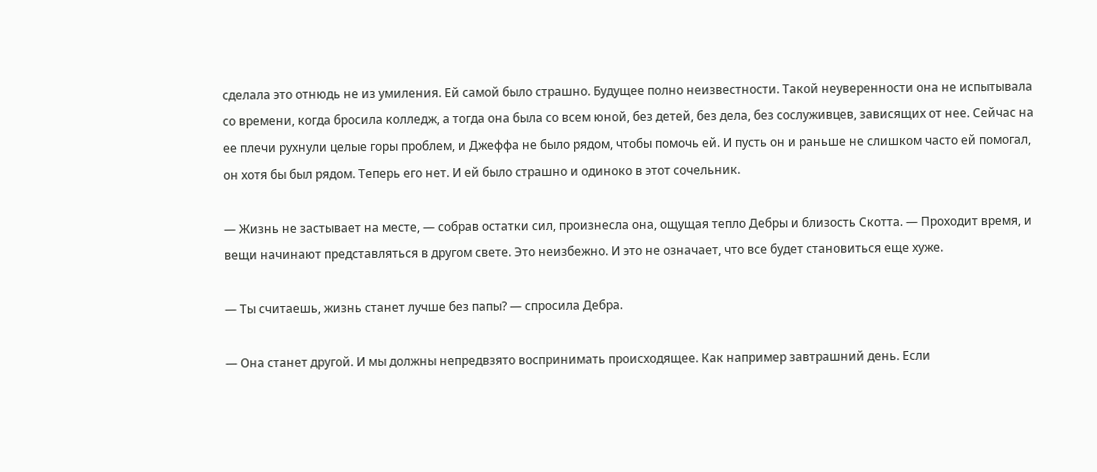сделала это отнюдь не из умиления. Ей самой было страшно. Будущее полно неизвестности. Такой неуверенности она не испытывала со времени, когда бросила колледж, а тогда она была со всем юной, без детей, без дела, без сослуживцев, зависящих от нее. Сейчас на ее плечи рухнули целые горы проблем, и Джеффа не было рядом, чтобы помочь ей. И пусть он и раньше не слишком часто ей помогал, он хотя бы был рядом. Теперь его нет. И ей было страшно и одиноко в этот сочельник.

— Жизнь не застывает на месте, — собрав остатки сил, произнесла она, ощущая тепло Дебры и близость Скотта. — Проходит время, и вещи начинают представляться в другом свете. Это неизбежно. И это не означает, что все будет становиться еще хуже.

— Ты считаешь, жизнь станет лучше без папы? — спросила Дебра.

— Она станет другой. И мы должны непредвзято воспринимать происходящее. Как например завтрашний день. Если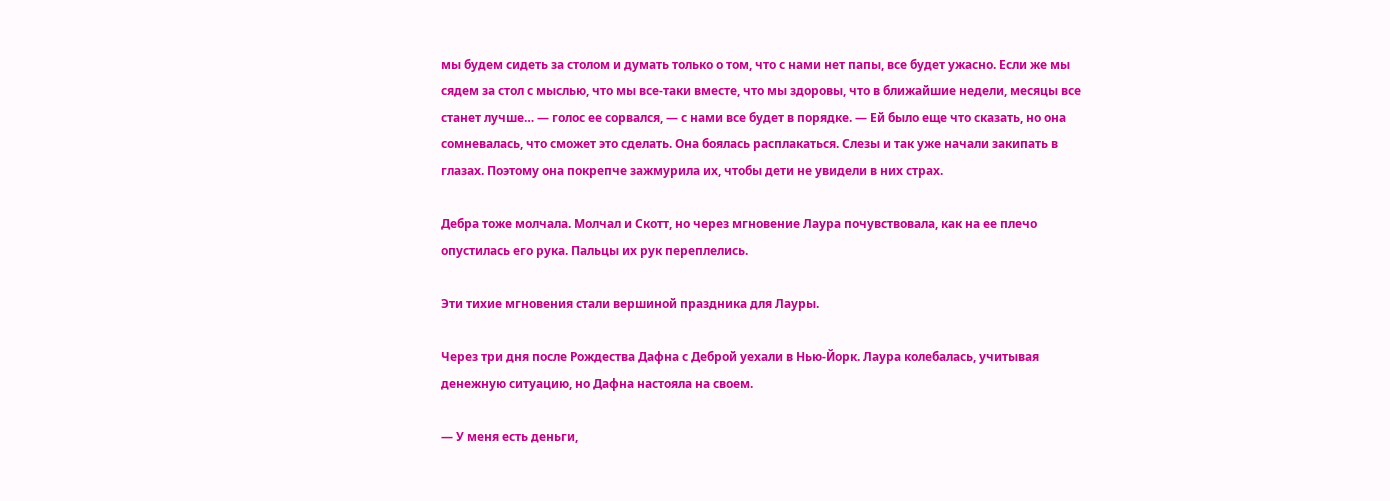мы будем сидеть за столом и думать только о том, что с нами нет папы, все будет ужасно. Если же мы сядем за стол с мыслью, что мы все-таки вместе, что мы здоровы, что в ближайшие недели, месяцы все станет лучше… — голос ее сорвался, — с нами все будет в порядке. — Ей было еще что сказать, но она сомневалась, что сможет это сделать. Она боялась расплакаться. Слезы и так уже начали закипать в глазах. Поэтому она покрепче зажмурила их, чтобы дети не увидели в них страх.

Дебра тоже молчала. Молчал и Скотт, но через мгновение Лаура почувствовала, как на ее плечо опустилась его рука. Пальцы их рук переплелись.

Эти тихие мгновения стали вершиной праздника для Лауры.

Через три дня после Рождества Дафна с Деброй уехали в Нью-Йорк. Лаура колебалась, учитывая денежную ситуацию, но Дафна настояла на своем.

— У меня есть деньги,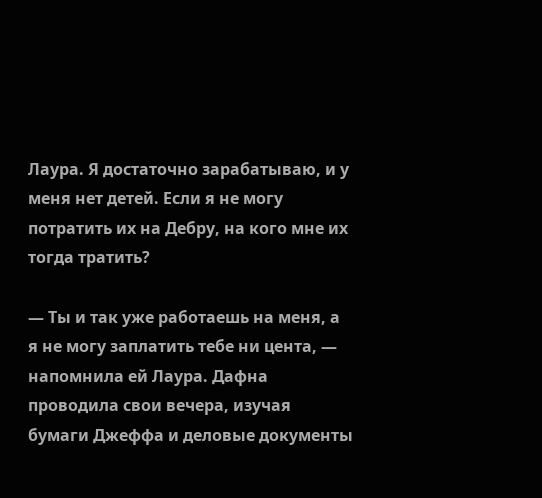Лаура. Я достаточно зарабатываю, и у меня нет детей. Если я не могу потратить их на Дебру, на кого мне их тогда тратить?

— Ты и так уже работаешь на меня, а я не могу заплатить тебе ни цента, — напомнила ей Лаура. Дафна проводила свои вечера, изучая бумаги Джеффа и деловые документы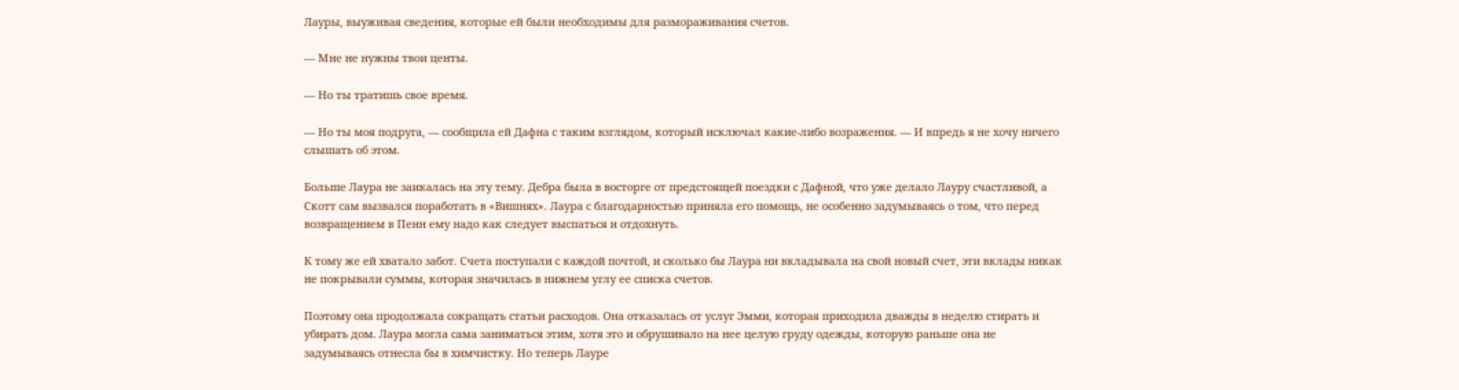Лауры, выуживая сведения, которые ей были необходимы для размораживания счетов.

— Мне не нужны твои центы.

— Но ты тратишь свое время.

— Но ты моя подруга, — сообщила ей Дафна с таким взглядом, который исключал какие-либо возражения. — И впредь я не хочу ничего слышать об этом.

Больше Лаура не заикалась на эту тему. Дебра была в восторге от предстоящей поездки с Дафной, что уже делало Лауру счастливой, а Скотт сам вызвался поработать в «Вишнях». Лаура с благодарностью приняла его помощь, не особенно задумываясь о том, что перед возвращением в Пенн ему надо как следует выспаться и отдохнуть.

К тому же ей хватало забот. Счета поступали с каждой почтой, и сколько бы Лаура ни вкладывала на свой новый счет, эти вклады никак не покрывали суммы, которая значилась в нижнем углу ее списка счетов.

Поэтому она продолжала сокращать статьи расходов. Она отказалась от услуг Эмми, которая приходила дважды в неделю стирать и убирать дом. Лаура могла сама заниматься этим, хотя это и обрушивало на нее целую груду одежды, которую раньше она не задумываясь отнесла бы в химчистку. Но теперь Лауре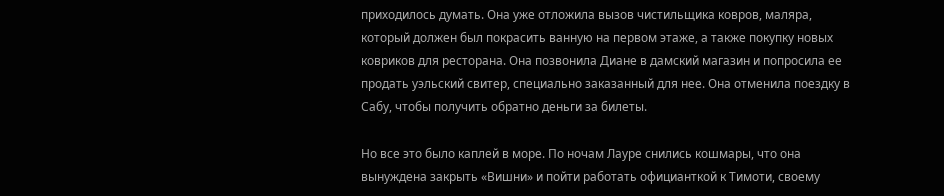приходилось думать. Она уже отложила вызов чистильщика ковров, маляра, который должен был покрасить ванную на первом этаже, а также покупку новых ковриков для ресторана. Она позвонила Диане в дамский магазин и попросила ее продать уэльский свитер, специально заказанный для нее. Она отменила поездку в Сабу, чтобы получить обратно деньги за билеты.

Но все это было каплей в море. По ночам Лауре снились кошмары, что она вынуждена закрыть «Вишни» и пойти работать официанткой к Тимоти, своему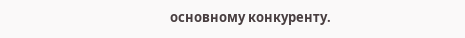основному конкуренту.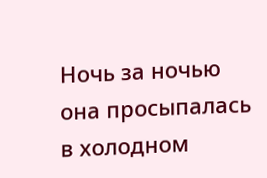Ночь за ночью она просыпалась в холодном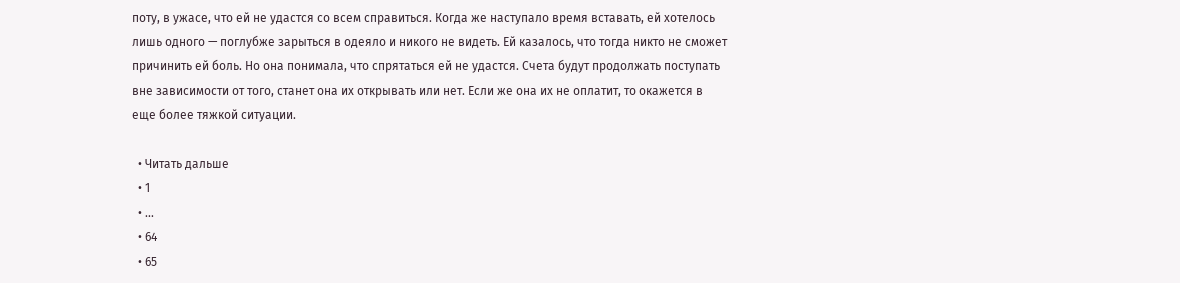поту, в ужасе, что ей не удастся со всем справиться. Когда же наступало время вставать, ей хотелось лишь одного — поглубже зарыться в одеяло и никого не видеть. Ей казалось, что тогда никто не сможет причинить ей боль. Но она понимала, что спрятаться ей не удастся. Счета будут продолжать поступать вне зависимости от того, станет она их открывать или нет. Если же она их не оплатит, то окажется в еще более тяжкой ситуации.

  • Читать дальше
  • 1
  • ...
  • 64
  • 65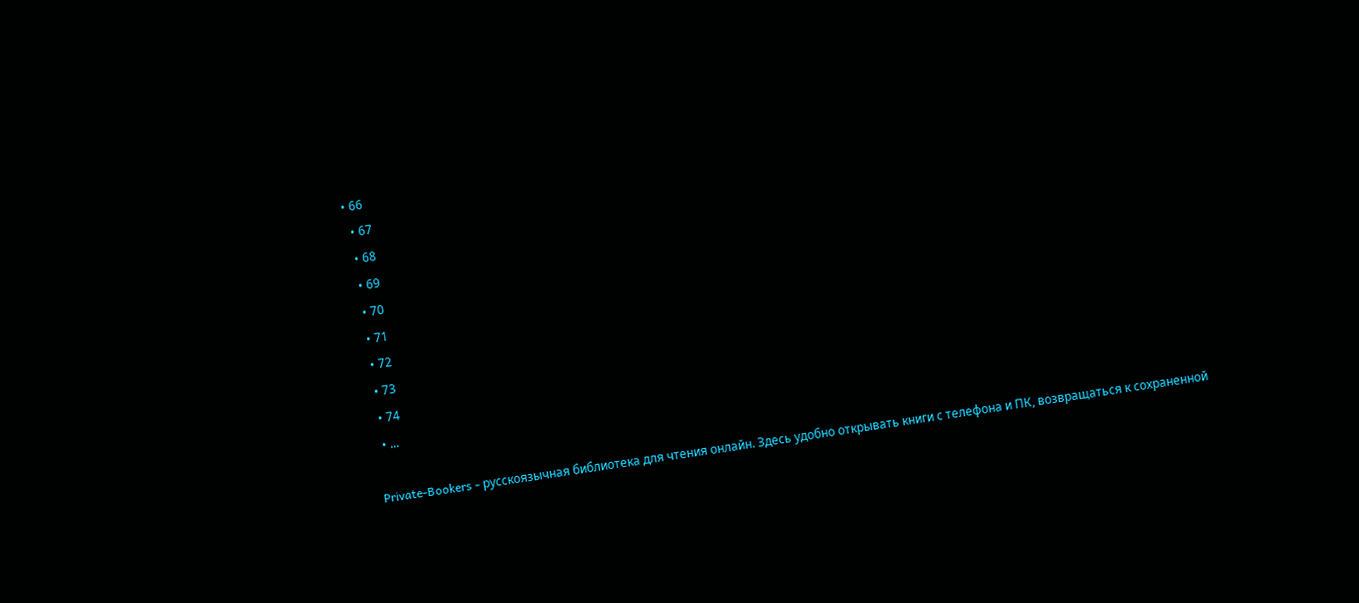• 66
  • 67
  • 68
  • 69
  • 70
  • 71
  • 72
  • 73
  • 74
  • ...

Private-Bookers - русскоязычная библиотека для чтения онлайн. Здесь удобно открывать книги с телефона и ПК, возвращаться к сохраненной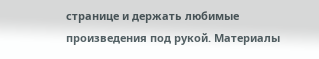странице и держать любимые произведения под рукой. Материалы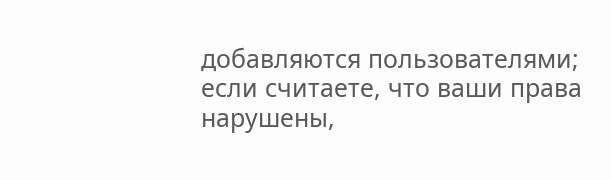добавляются пользователями; если считаете, что ваши права нарушены,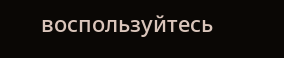воспользуйтесь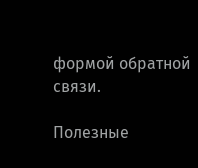формой обратной связи.

Полезные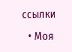ссылки

  • Моя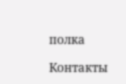полка

Контакты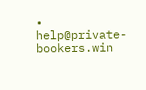• help@private-bookers.win